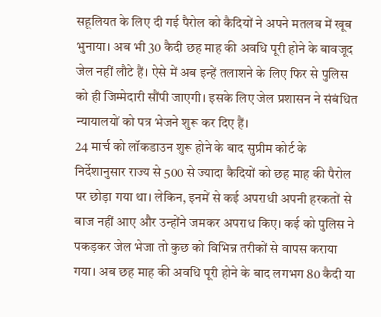सहूलियत के लिए दी गई पैरोल को कैदियों ने अपने मतलब में खूब भुनाया। अब भी 30 कैदी छह माह की अवधि पूरी होने के बावजूद जेल नहीं लौटे हैं। ऐसे में अब इन्हें तलाशने के लिए फिर से पुलिस को ही जिम्मेदारी सौंपी जाएगी। इसके लिए जेल प्रशासन ने संबंधित न्यायालयों को पत्र भेजने शुरू कर दिए हैं।
24 मार्च को लॉकडाउन शुरू होने के बाद सुप्रीम कोर्ट के निर्देशानुसार राज्य से 500 से ज्यादा कैदियों को छह माह की पैरोल पर छोड़ा गया था। लेकिन, इनमें से कई अपराधी अपनी हरकतों से बाज नहीं आए और उन्होंने जमकर अपराध किए। कई को पुलिस ने पकड़कर जेल भेजा तो कुछ को विभिन्न तरीकों से वापस कराया गया। अब छह माह की अवधि पूरी होने के बाद लगभग 80 कैदी या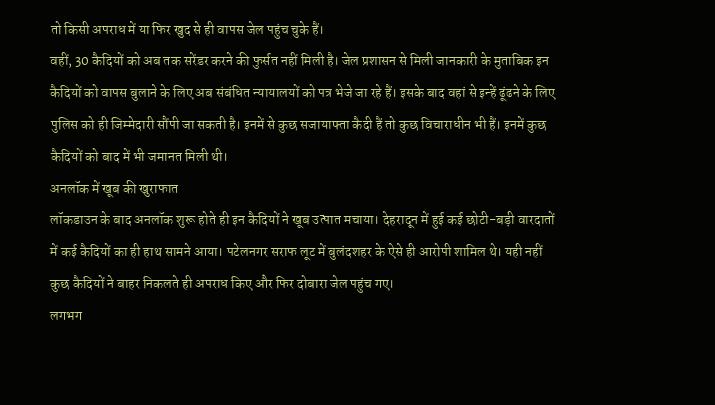तो किसी अपराध में या फिर खुद से ही वापस जेल पहुंच चुके हैं।
वहीं, 30 कैदियों को अब तक सरेंडर करने की फुर्सत नहीं मिली है। जेल प्रशासन से मिली जानकारी के मुताबिक इन कैदियों को वापस बुलाने के लिए अब संबंधित न्यायालयों को पत्र भेजे जा रहे हैं। इसके बाद वहां से इन्हें ढूंढने के लिए पुलिस को ही जिम्मेदारी सौंपी जा सकती है। इनमें से कुछ सजायाफ्ता कैदी हैं तो कुछ विचाराधीन भी हैं। इनमें कुछ कैदियों को बाद में भी जमानत मिली थी।
अनलॉक में खूब की खुराफात
लॉकडाउन के बाद अनलॉक शुरू होते ही इन कैदियों ने खूब उत्पात मचाया। देहरादून में हुई कई छोटी-बड़ी वारदातों में कई कैदियों का ही हाथ सामने आया। पटेलनगर सराफ लूट में बुलंदशहर के ऐसे ही आरोपी शामिल थे। यही नहीं कुछ कैदियों ने बाहर निकलते ही अपराध किए और फिर दोबारा जेल पहुंच गए।
लगभग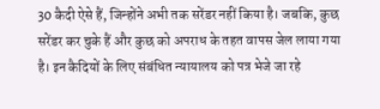30 कैदी ऐसे हैं, जिन्होंने अभी तक सरेंडर नहीं किया है। जबकि, कुछ सरेंडर कर चुके हैं और कुछ को अपराध के तहत वापस जेल लाया गया है। इन कैदियों के लिए संबंधित न्यायालय को पत्र भेजे जा रहे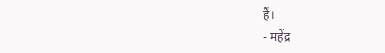हैं।
- महेंद्र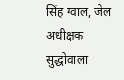सिंह ग्वाल, जेल अधीक्षक सुद्धोवाला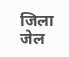जिला जेल